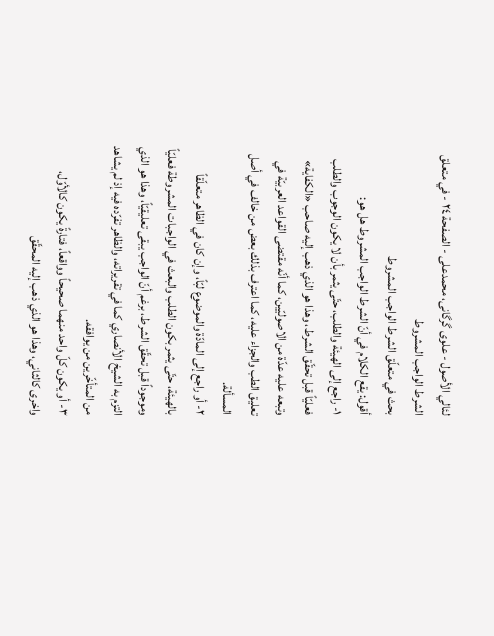لئالي الأصول - علوی گرگانی، محمدعلی - الصفحة ٢٤ - في متعلق الشرط الواجب المشروط
بحث في متعلّق الشرط الواجب المشروط
أقول: يقع الكلام في أنّ الشرط الواجب المشروط هل هو:
١- راجع إلى الهيئة والطلب، حتّى يثمر بأن لا يكون الوجوب والطلب فعليّاً قبل تحقّق الشرط، وهذا هو الذي ذهب إليه صاحب «الكفاية» وتبعه عليه عدّة من الاصوليّين، كما أنّه مقتضى القواعد العربيّة في تعليق الطب والجزاء عليه، كما اعترف بذلك بعض من خالف في أصل المسألة.
٢- أو راجع إلى المادّة والموضوع لبّاً، وإن كان في الظاهر متعلّقاً بالهيئة، حتّى يثمر بكون الطلب والبعث في الواجبات المشروطة فعليّاً وموجوداً قبل تحقّق الشرط، برغم أنّ الواجب يبقى تعليقيّاً، وهذا هو الذي التزم به الشيخ الأنصاري كما في تقريراته، والظاهر تفرّده فيه إذ لم يشاهد من المتأخّرين من يوافقه.
٣- أو يكون كلّ واحد منهما صحيحاً وواقعاً، فتارةً يكون كالأوّل، واخرى كالثاني، وهذا هو الذي ذهب إليه المحقّق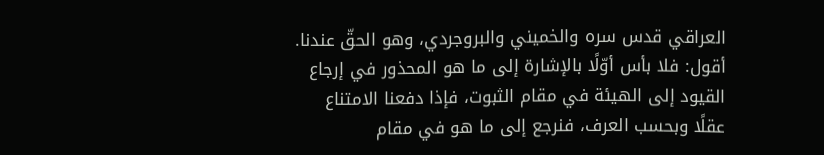العراقي قدس سره والخميني والبروجردي، وهو الحقّ عندنا.
أقول: فلا بأس أوّلًا بالإشارة إلى ما هو المحذور في إرجاع القيود إلى الهيئة في مقام الثبوت، فإذا دفعنا الامتناع عقلًا وبحسب العرف، فنرجع إلى ما هو في مقام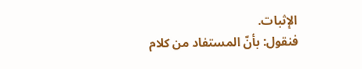الإثبات.
فنقول: بأنّ المستفاد من كلام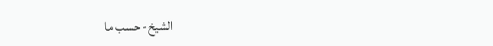الشيخ- حسب ما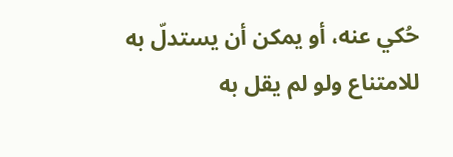حُكي عنه، أو يمكن أن يستدلّ به للامتناع ولو لم يقل به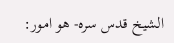الشيخ قدس سره- هو امور: